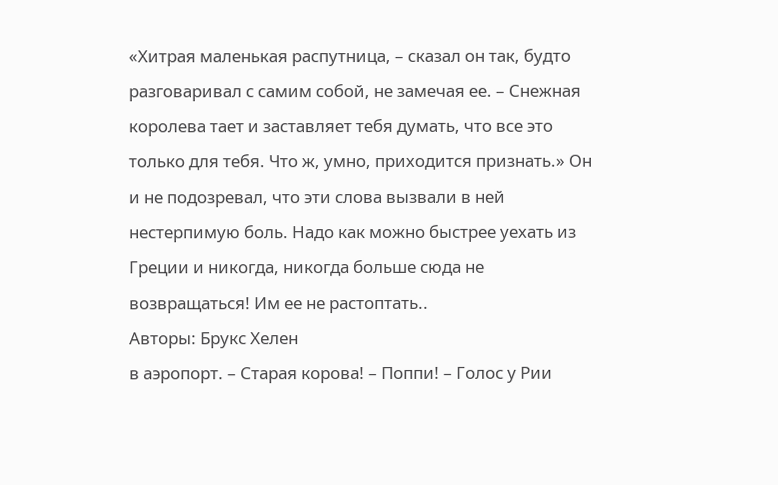«Хитрая маленькая распутница, – сказал он так, будто разговаривал с самим собой, не замечая ее. – Снежная королева тает и заставляет тебя думать, что все это только для тебя. Что ж, умно, приходится признать.» Он и не подозревал, что эти слова вызвали в ней нестерпимую боль. Надо как можно быстрее уехать из Греции и никогда, никогда больше сюда не возвращаться! Им ее не растоптать..
Авторы: Брукс Хелен
в аэропорт. – Старая корова! – Поппи! – Голос у Рии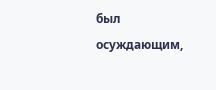был осуждающим,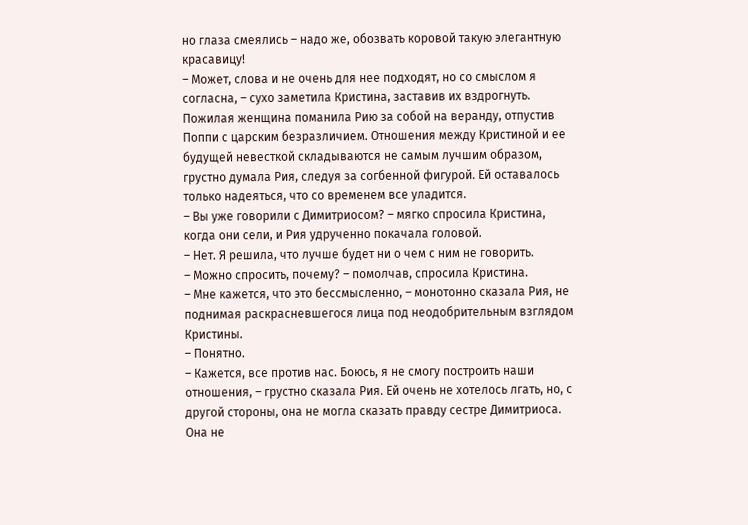но глаза смеялись – надо же, обозвать коровой такую элегантную красавицу!
– Может, слова и не очень для нее подходят, но со смыслом я согласна, – сухо заметила Кристина, заставив их вздрогнуть.
Пожилая женщина поманила Рию за собой на веранду, отпустив Поппи с царским безразличием. Отношения между Кристиной и ее будущей невесткой складываются не самым лучшим образом, грустно думала Рия, следуя за согбенной фигурой. Ей оставалось только надеяться, что со временем все уладится.
– Вы уже говорили с Димитриосом? – мягко спросила Кристина, когда они сели, и Рия удрученно покачала головой.
– Нет. Я решила, что лучше будет ни о чем с ним не говорить.
– Можно спросить, почему? – помолчав, спросила Кристина.
– Мне кажется, что это бессмысленно, – монотонно сказала Рия, не поднимая раскрасневшегося лица под неодобрительным взглядом Кристины.
– Понятно.
– Кажется, все против нас. Боюсь, я не смогу построить наши отношения, – грустно сказала Рия. Ей очень не хотелось лгать, но, с другой стороны, она не могла сказать правду сестре Димитриоса. Она не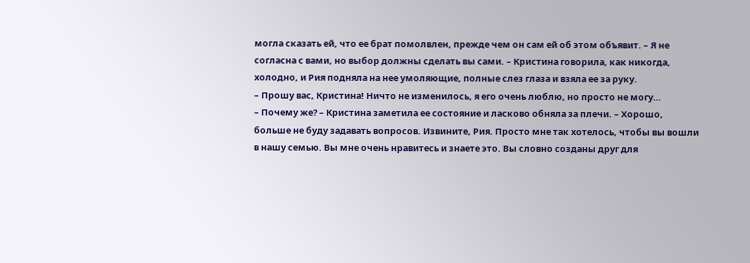могла сказать ей, что ее брат помолвлен, прежде чем он сам ей об этом объявит. – Я не согласна с вами, но выбор должны сделать вы сами. – Кристина говорила, как никогда, холодно, и Рия подняла на нее умоляющие, полные слез глаза и взяла ее за руку.
– Прошу вас, Кристина! Ничто не изменилось, я его очень люблю, но просто не могу…
– Почему же? – Кристина заметила ее состояние и ласково обняла за плечи. – Хорошо, больше не буду задавать вопросов. Извините, Рия. Просто мне так хотелось, чтобы вы вошли в нашу семью. Вы мне очень нравитесь и знаете это. Вы словно созданы друг для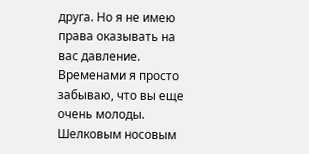друга. Но я не имею права оказывать на вас давление. Временами я просто забываю, что вы еще очень молоды.
Шелковым носовым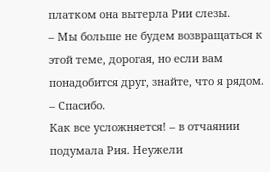платком она вытерла Рии слезы.
– Мы больше не будем возвращаться к этой теме, дорогая, но если вам понадобится друг, знайте, что я рядом.
– Спасибо.
Как все усложняется! – в отчаянии подумала Рия. Неужели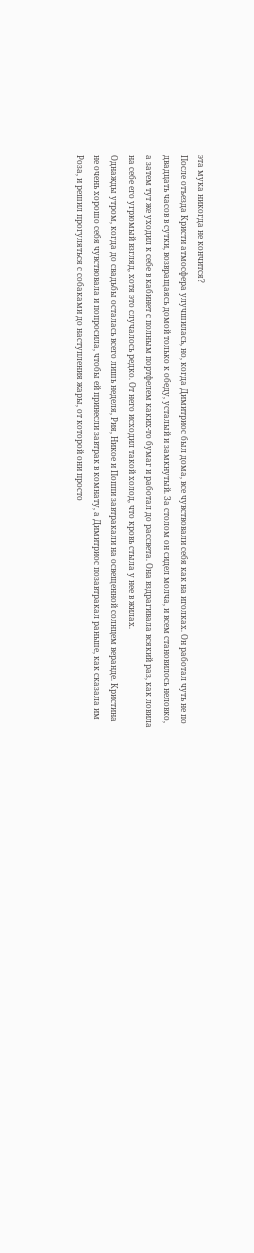эта мука никогда не кончится?
После отъезда Кристи атмосфера улучшилась, но, когда Димитриос был дома, все чувствовали себя как на иголках. Он работал чуть не по двадцать часов в сутки, возвращаясь домой только к обеду, усталый и замкнутый. За столом он сидел молча, и всем становилось неловко, а затем тут же уходил к себе в кабинет с полным портфелем каких-то бумаг и работал до рассвета. Она вздрагивала всякий раз, как ловила на себе его угрюмый взгляд, хотя это случалось редко. От него исходил такой холод, что кровь стыла у нее в жилах.
Однажды утром, когда до свадьбы осталась всего лишь неделя, Рия, Никое и Поппи завтракали на освещенной солнцем веранде. Кристина не очень хорошо себя чувствовала и попросила, чтобы ей принесли завтрак в комнату, а Димитриос позавтракал раньше, как сказала им Роза, и решил прогуляться с собаками до наступления жары, от которой они просто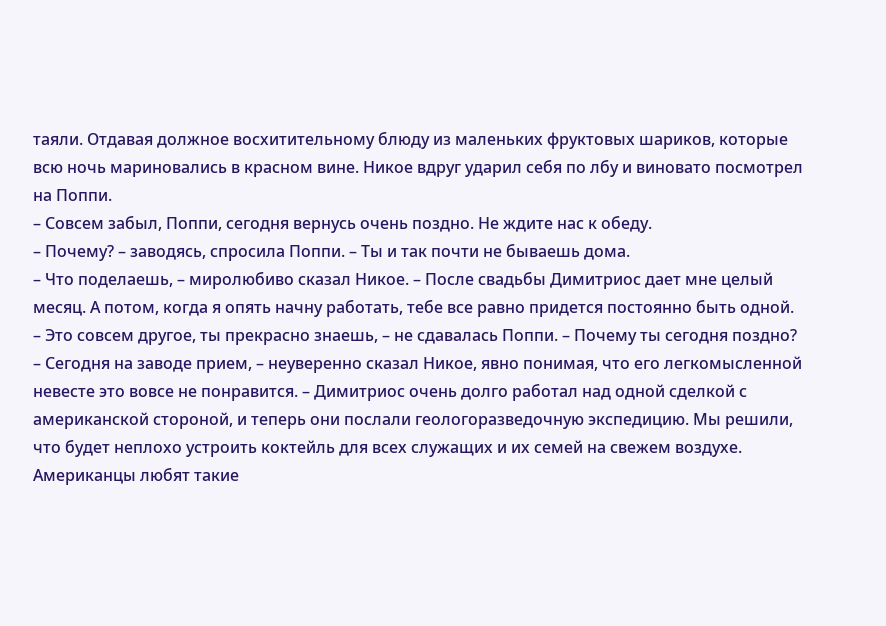таяли. Отдавая должное восхитительному блюду из маленьких фруктовых шариков, которые всю ночь мариновались в красном вине. Никое вдруг ударил себя по лбу и виновато посмотрел на Поппи.
– Совсем забыл, Поппи, сегодня вернусь очень поздно. Не ждите нас к обеду.
– Почему? – заводясь, спросила Поппи. – Ты и так почти не бываешь дома.
– Что поделаешь, – миролюбиво сказал Никое. – После свадьбы Димитриос дает мне целый месяц. А потом, когда я опять начну работать, тебе все равно придется постоянно быть одной.
– Это совсем другое, ты прекрасно знаешь, – не сдавалась Поппи. – Почему ты сегодня поздно?
– Сегодня на заводе прием, – неуверенно сказал Никое, явно понимая, что его легкомысленной невесте это вовсе не понравится. – Димитриос очень долго работал над одной сделкой с американской стороной, и теперь они послали геологоразведочную экспедицию. Мы решили, что будет неплохо устроить коктейль для всех служащих и их семей на свежем воздухе. Американцы любят такие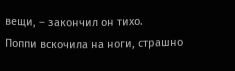вещи, – закончил он тихо.
Поппи вскочила на ноги, страшно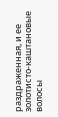раздраженная, и ее золотисто-каштановые волосы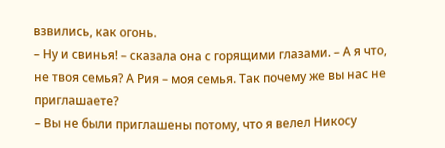взвились, как огонь.
– Ну и свинья! – сказала она с горящими глазами. – А я что, не твоя семья? А Рия – моя семья. Так почему же вы нас не приглашаете?
– Вы не были приглашены потому, что я велел Никосу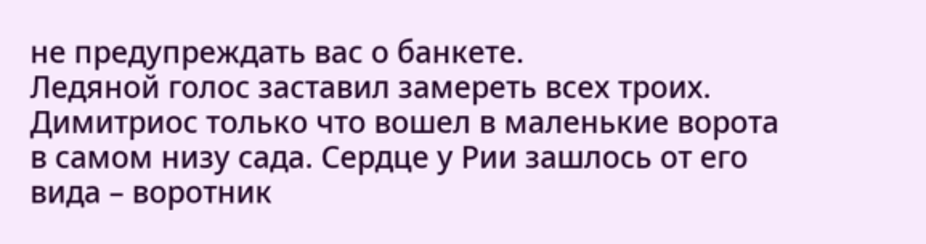не предупреждать вас о банкете.
Ледяной голос заставил замереть всех троих. Димитриос только что вошел в маленькие ворота в самом низу сада. Сердце у Рии зашлось от его вида – воротник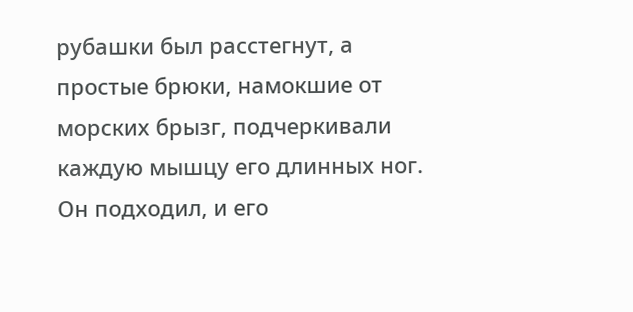рубашки был расстегнут, а простые брюки, намокшие от морских брызг, подчеркивали каждую мышцу его длинных ног. Он подходил, и его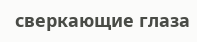сверкающие глаза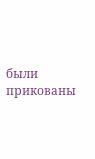были прикованы